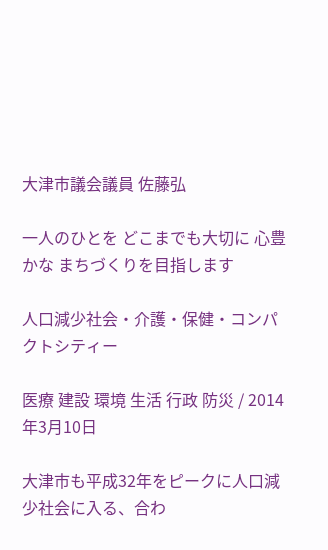大津市議会議員 佐藤弘

一人のひとを どこまでも大切に 心豊かな まちづくりを目指します

人口減少社会・介護・保健・コンパクトシティー

医療 建設 環境 生活 行政 防災 / 2014年3月10日

大津市も平成32年をピークに人口減少社会に入る、合わ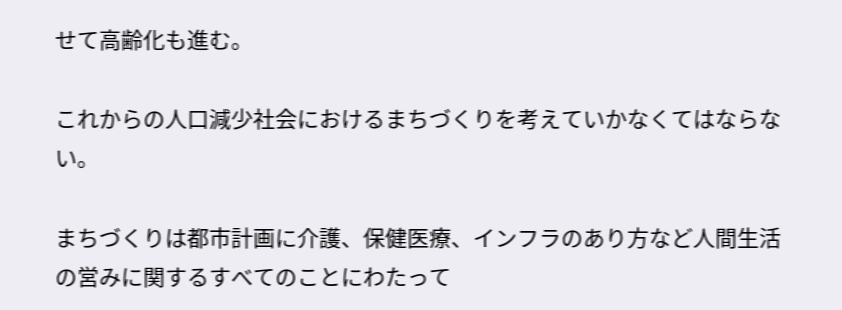せて高齢化も進む。

これからの人口減少社会におけるまちづくりを考えていかなくてはならない。

まちづくりは都市計画に介護、保健医療、インフラのあり方など人間生活の営みに関するすべてのことにわたって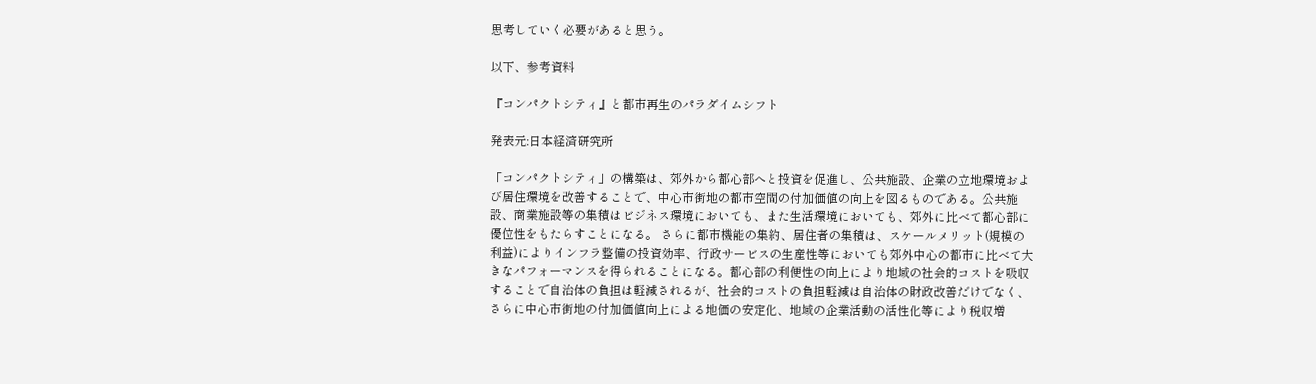思考していく必要があると思う。

以下、参考資料

『コンパクトシティ』と都市再生のパラダイムシフト

発表元:日本経済研究所

「コンパクトシティ」の構築は、郊外から都心部へと投資を促進し、公共施設、企業の立地環境および居住環境を改善することで、中心市街地の都市空間の付加価値の向上を図るものである。公共施設、商業施設等の集積はビジネス環境においても、また生活環境においても、郊外に比べて都心部に優位性をもたらすことになる。 さらに都市機能の集約、居住者の集積は、スケールメリット(規模の利益)によりインフラ整備の投資効率、行政サービスの生産性等においても郊外中心の都市に比べて大きなパフォーマンスを得られることになる。都心部の利便性の向上により地域の社会的コストを吸収することで自治体の負担は軽減されるが、社会的コストの負担軽減は自治体の財政改善だけでなく、さらに中心市街地の付加価値向上による地価の安定化、地域の企業活動の活性化等により税収増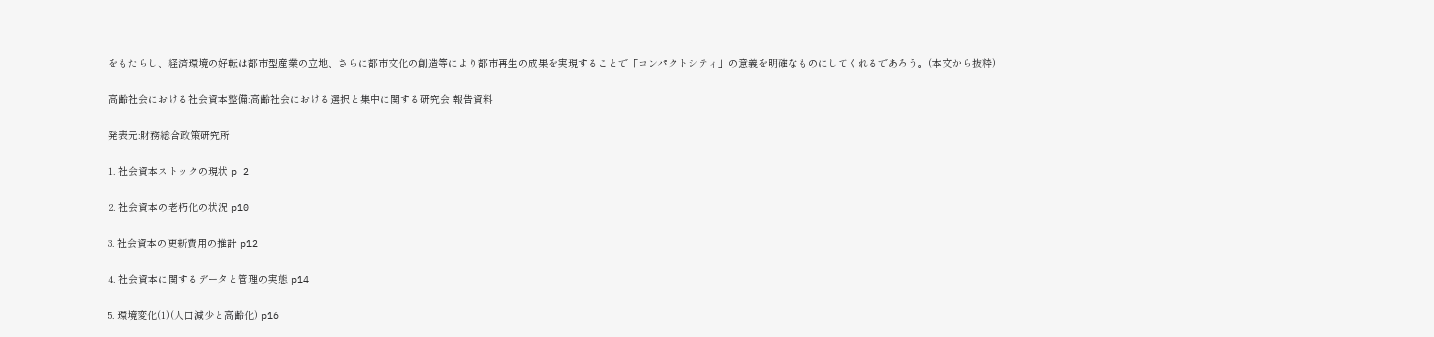をもたらし、経済環境の好転は都市型産業の立地、さらに都市文化の創造等により都市再生の成果を実現することで「コンパクトシティ」の意義を明確なものにしてくれるであろう。(本文から抜粋)

高齢社会における社会資本整備:高齢社会における選択と集中に関する研究会 報告資料

発表元:財務総合政策研究所

1. 社会資本ストックの現状 p 2

2. 社会資本の老朽化の状況 p10

3. 社会資本の更新費用の推計 p12

4. 社会資本に関するデータと管理の実態 p14

5. 環境変化(1)(人口減少と高齢化) p16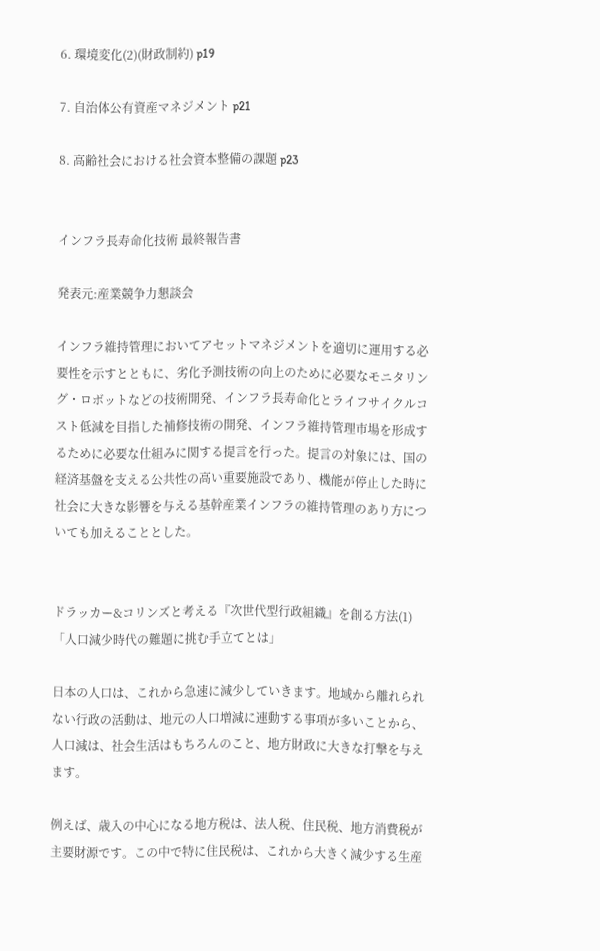6. 環境変化(2)(財政制約) p19

7. 自治体公有資産マネジメント p21

8. 高齢社会における社会資本整備の課題 p23


インフラ長寿命化技術 最終報告書

発表元:産業競争力懇談会

インフラ維持管理においてアセットマネジメントを適切に運用する必要性を示すとともに、劣化予測技術の向上のために必要なモニタリング・ロボットなどの技術開発、インフラ長寿命化とライフサイクルコスト低減を目指した補修技術の開発、インフラ維持管理市場を形成するために必要な仕組みに関する提言を行った。提言の対象には、国の経済基盤を支える公共性の高い重要施設であり、機能が停止した時に社会に大きな影響を与える基幹産業インフラの維持管理のあり方についても加えることとした。


ドラッカー&コリンズと考える『次世代型行政組織』を創る方法(1)「人口減少時代の難題に挑む手立てとは」

日本の人口は、これから急速に減少していきます。地域から離れられない行政の活動は、地元の人口増減に連動する事項が多いことから、人口減は、社会生活はもちろんのこと、地方財政に大きな打撃を与えます。

例えば、歳入の中心になる地方税は、法人税、住民税、地方消費税が主要財源です。この中で特に住民税は、これから大きく減少する生産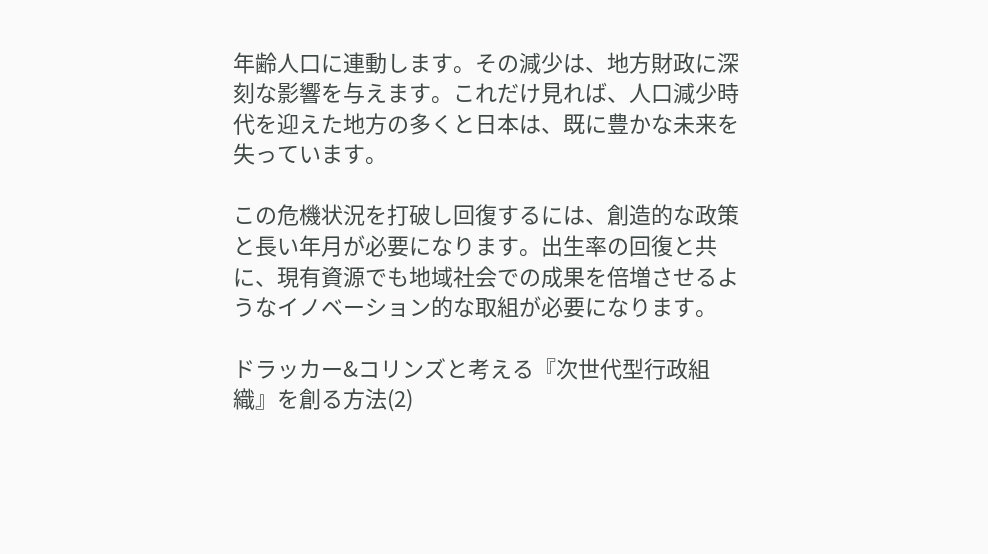年齢人口に連動します。その減少は、地方財政に深刻な影響を与えます。これだけ見れば、人口減少時代を迎えた地方の多くと日本は、既に豊かな未来を失っています。

この危機状況を打破し回復するには、創造的な政策と長い年月が必要になります。出生率の回復と共に、現有資源でも地域社会での成果を倍増させるようなイノベーション的な取組が必要になります。

ドラッカー&コリンズと考える『次世代型行政組織』を創る方法(2)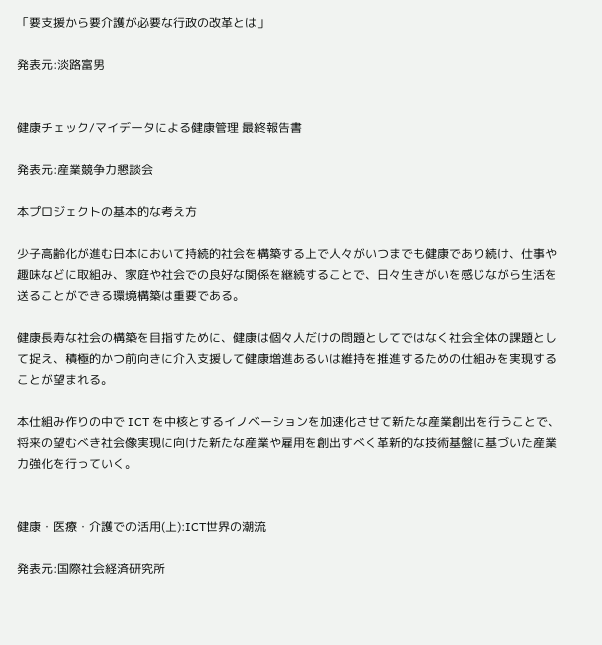「要支援から要介護が必要な行政の改革とは」

発表元:淡路富男


健康チェック/マイデータによる健康管理 最終報告書

発表元:産業競争力懇談会

本プロジェクトの基本的な考え方

少子高齢化が進む日本において持続的社会を構築する上で人々がいつまでも健康であり続け、仕事や趣味などに取組み、家庭や社会での良好な関係を継続することで、日々生きがいを感じながら生活を送ることができる環境構築は重要である。

健康長寿な社会の構築を目指すために、健康は個々人だけの問題としてではなく社会全体の課題として捉え、積極的かつ前向きに介入支援して健康増進あるいは維持を推進するための仕組みを実現することが望まれる。

本仕組み作りの中で ICT を中核とするイノベーションを加速化させて新たな産業創出を行うことで、将来の望むべき社会像実現に向けた新たな産業や雇用を創出すべく革新的な技術基盤に基づいた産業力強化を行っていく。


健康・医療・介護での活用(上):ICT世界の潮流

発表元:国際社会経済研究所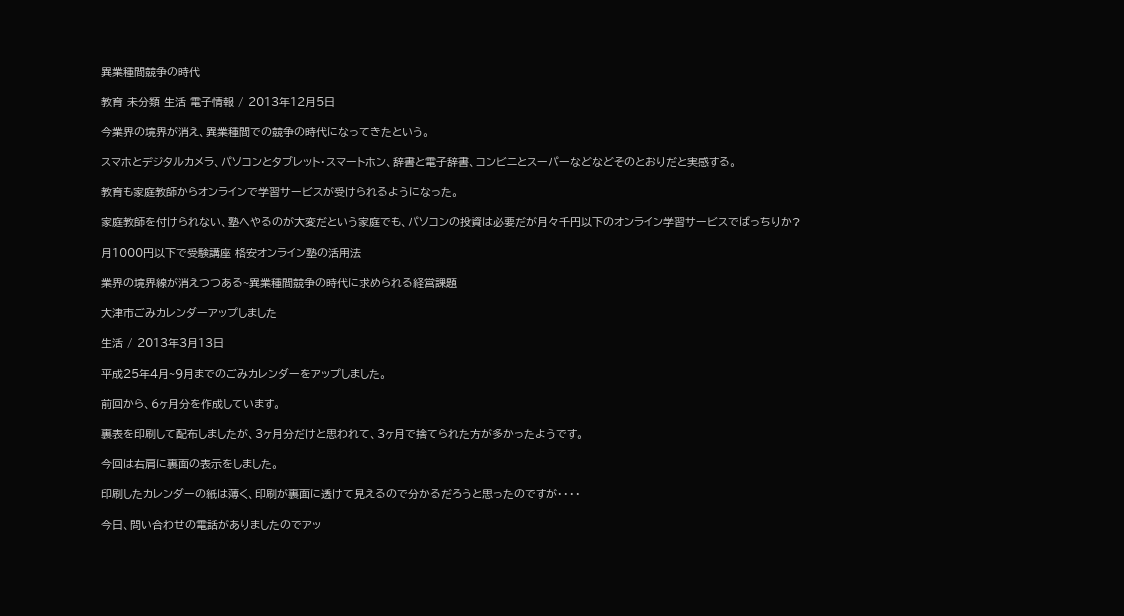異業種間競争の時代

教育 未分類 生活 電子情報 / 2013年12月5日

今業界の境界が消え、異業種間での競争の時代になってきたという。

スマホとデジタルカメラ、パソコンとタブレット・スマートホン、辞書と電子辞書、コンビニとスーパーなどなどそのとおりだと実感する。

教育も家庭教師からオンラインで学習サービスが受けられるようになった。

家庭教師を付けられない、塾へやるのが大変だという家庭でも、パソコンの投資は必要だが月々千円以下のオンライン学習サービスでばっちりか?

月1000円以下で受験講座 格安オンライン塾の活用法

業界の境界線が消えつつある~異業種間競争の時代に求められる経営課題

大津市ごみカレンダーアップしました

生活 / 2013年3月13日

平成25年4月~9月までのごみカレンダーをアップしました。

前回から、6ヶ月分を作成しています。

裏表を印刷して配布しましたが、3ヶ月分だけと思われて、3ヶ月で捨てられた方が多かったようです。

今回は右肩に裏面の表示をしました。

印刷したカレンダーの紙は薄く、印刷が裏面に透けて見えるので分かるだろうと思ったのですが・・・・

今日、問い合わせの電話がありましたのでアッ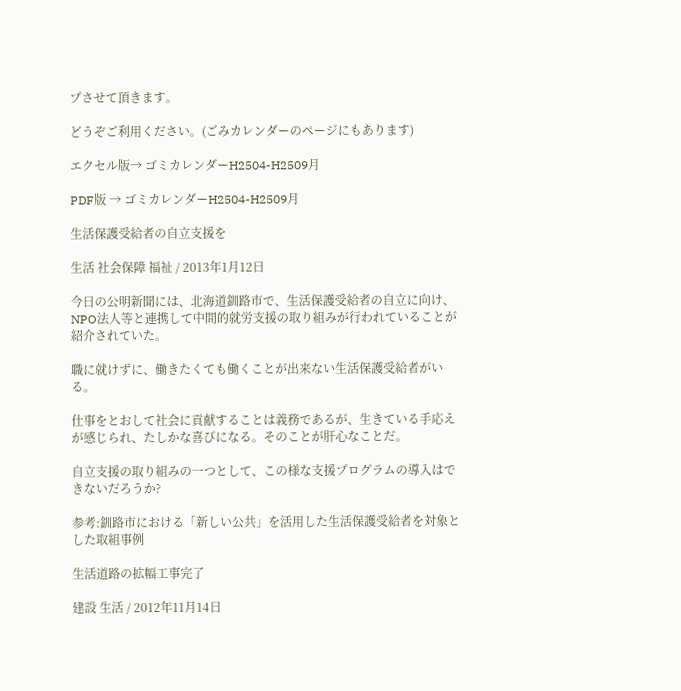プさせて頂きます。

どうぞご利用ください。(ごみカレンダーのページにもあります)

エクセル版→ ゴミカレンダーH2504-H2509月

PDF版 → ゴミカレンダーH2504-H2509月

生活保護受給者の自立支援を

生活 社会保障 福祉 / 2013年1月12日

今日の公明新聞には、北海道釧路市で、生活保護受給者の自立に向け、NPO法人等と連携して中間的就労支援の取り組みが行われていることが紹介されていた。

職に就けずに、働きたくても働くことが出来ない生活保護受給者がいる。

仕事をとおして社会に貢献することは義務であるが、生きている手応えが感じられ、たしかな喜びになる。そのことが肝心なことだ。

自立支援の取り組みの一つとして、この様な支援プログラムの導入はできないだろうか?

参考:釧路市における「新しい公共」を活用した生活保護受給者を対象とした取組事例

生活道路の拡幅工事完了

建設 生活 / 2012年11月14日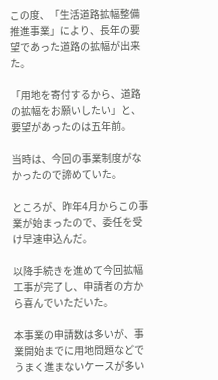この度、「生活道路拡幅整備推進事業」により、長年の要望であった道路の拡幅が出来た。

「用地を寄付するから、道路の拡幅をお願いしたい」と、要望があったのは五年前。

当時は、今回の事業制度がなかったので諦めていた。

ところが、昨年4月からこの事業が始まったので、委任を受け早速申込んだ。

以降手続きを進めて今回拡幅工事が完了し、申請者の方から喜んでいただいた。

本事業の申請数は多いが、事業開始までに用地問題などでうまく進まないケースが多い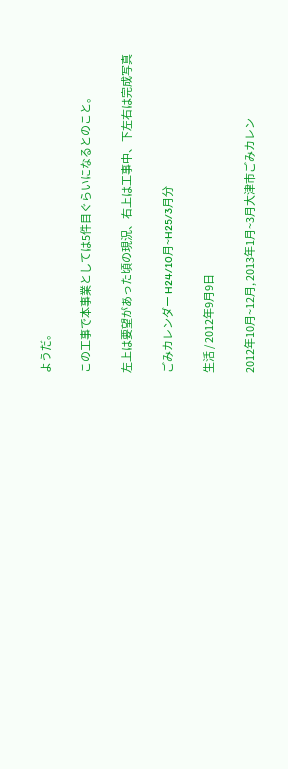ようだ。

この工事で本事業としては5件目ぐらいになるとのこと。

左上は要望があった頃の現況、右上は工事中、下左右は完成写真

ごみカレンダー H24/10月~H25/3月分

生活 / 2012年9月9日

2012年10月~12月, 2013年1月~3月大津市ごみカレン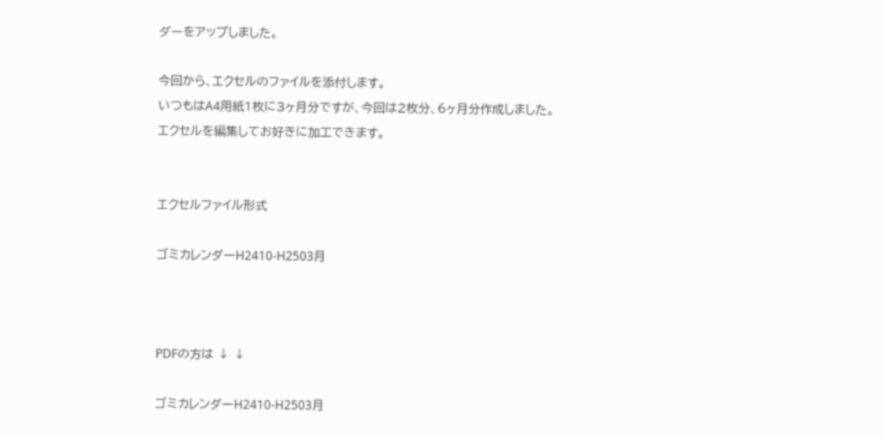ダーをアップしました。

今回から、エクセルのファイルを添付します。
いつもはA4用紙1枚に3ヶ月分ですが、今回は2枚分、6ヶ月分作成しました。
エクセルを編集してお好きに加工できます。


エクセルファイル形式

ゴミカレンダーH2410-H2503月



PDFの方は ↓ ↓

ゴミカレンダーH2410-H2503月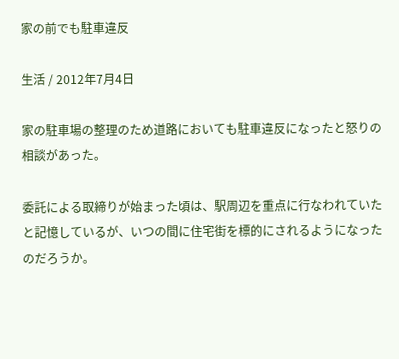家の前でも駐車違反

生活 / 2012年7月4日

家の駐車場の整理のため道路においても駐車違反になったと怒りの相談があった。

委託による取締りが始まった頃は、駅周辺を重点に行なわれていたと記憶しているが、いつの間に住宅街を標的にされるようになったのだろうか。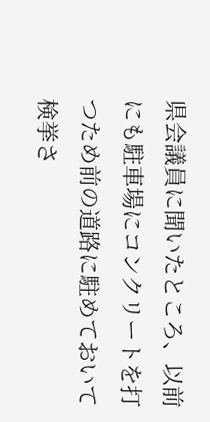県会議員に聞いたところ、以前にも駐車場にコンクリートを打つため前の道路に駐めておいて検挙さ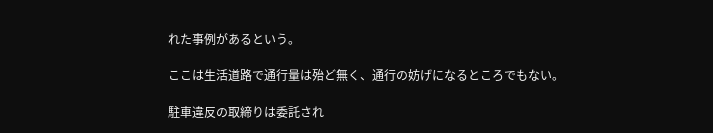れた事例があるという。

ここは生活道路で通行量は殆ど無く、通行の妨げになるところでもない。

駐車違反の取締りは委託され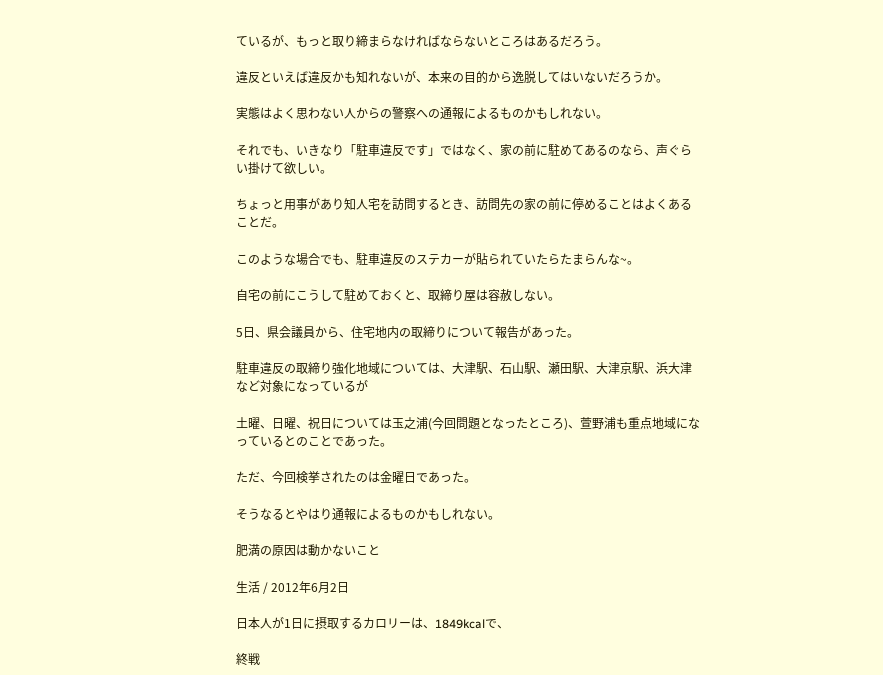ているが、もっと取り締まらなければならないところはあるだろう。

違反といえば違反かも知れないが、本来の目的から逸脱してはいないだろうか。

実態はよく思わない人からの警察への通報によるものかもしれない。

それでも、いきなり「駐車違反です」ではなく、家の前に駐めてあるのなら、声ぐらい掛けて欲しい。

ちょっと用事があり知人宅を訪問するとき、訪問先の家の前に停めることはよくあることだ。

このような場合でも、駐車違反のステカーが貼られていたらたまらんな~。

自宅の前にこうして駐めておくと、取締り屋は容赦しない。

5日、県会議員から、住宅地内の取締りについて報告があった。

駐車違反の取締り強化地域については、大津駅、石山駅、瀬田駅、大津京駅、浜大津など対象になっているが

土曜、日曜、祝日については玉之浦(今回問題となったところ)、萱野浦も重点地域になっているとのことであった。

ただ、今回検挙されたのは金曜日であった。

そうなるとやはり通報によるものかもしれない。

肥満の原因は動かないこと

生活 / 2012年6月2日

日本人が1日に摂取するカロリーは、1849kcalで、

終戦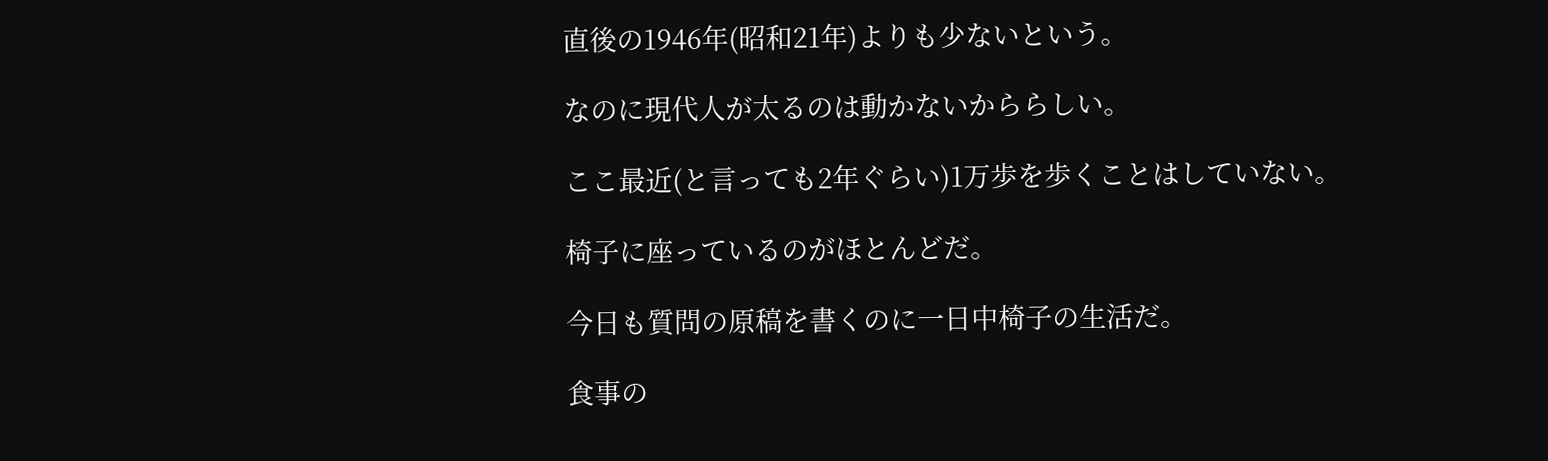直後の1946年(昭和21年)よりも少ないという。

なのに現代人が太るのは動かないかららしい。

ここ最近(と言っても2年ぐらい)1万歩を歩くことはしていない。

椅子に座っているのがほとんどだ。

今日も質問の原稿を書くのに一日中椅子の生活だ。

食事の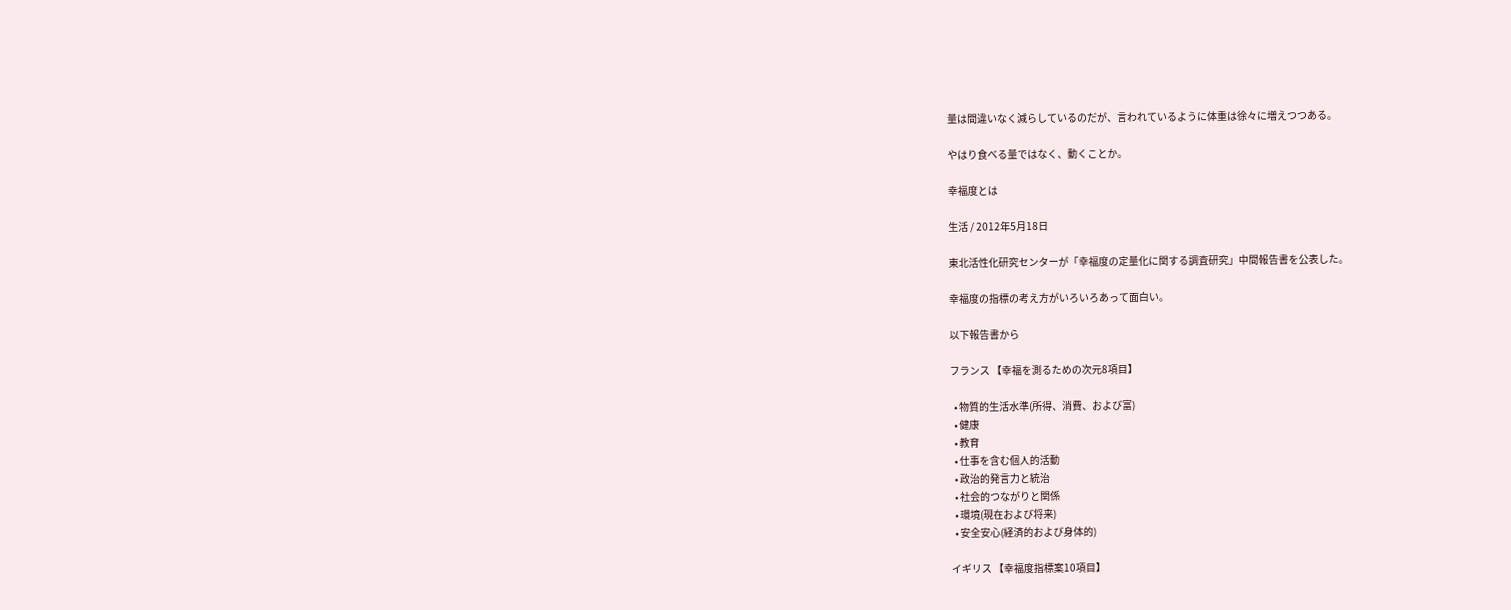量は間違いなく減らしているのだが、言われているように体重は徐々に増えつつある。

やはり食べる量ではなく、動くことか。

幸福度とは

生活 / 2012年5月18日

東北活性化研究センターが「幸福度の定量化に関する調査研究」中間報告書を公表した。

幸福度の指標の考え方がいろいろあって面白い。

以下報告書から

フランス 【幸福を測るための次元8項目】

  • 物質的生活水準(所得、消費、および富)
  • 健康
  • 教育
  • 仕事を含む個人的活動
  • 政治的発言力と統治
  • 社会的つながりと関係
  • 環境(現在および将来)
  • 安全安心(経済的および身体的)

イギリス 【幸福度指標案10項目】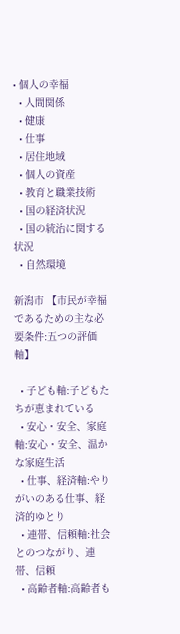• 個人の幸福
  • 人間関係
  • 健康
  • 仕事
  • 居住地域
  • 個人の資産
  • 教育と職業技術
  • 国の経済状況
  • 国の統治に関する状況
  • 自然環境

新潟市 【市民が幸福であるための主な必要条件:五つの評価軸】

  • 子ども軸:子どもたちが恵まれている
  • 安心・安全、家庭軸:安心・安全、温かな家庭生活
  • 仕事、経済軸:やりがいのある仕事、経済的ゆとり
  • 連帯、信頼軸:社会とのつながり、連帯、信頼
  • 高齢者軸:高齢者も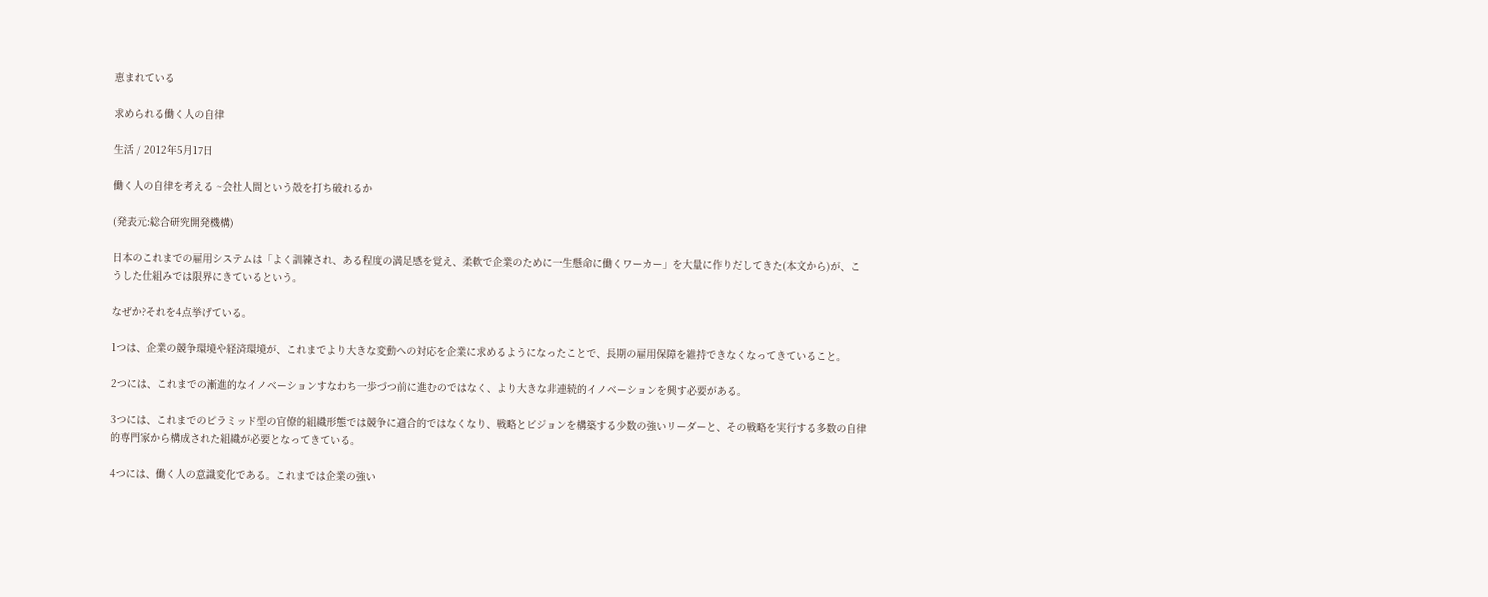恵まれている

求められる働く人の自律

生活 / 2012年5月17日

働く人の自律を考える ~会社人間という殻を打ち破れるか

(発表元:総合研究開発機構)

日本のこれまでの雇用システムは「よく訓練され、ある程度の満足感を覚え、柔軟で企業のために一生懸命に働くワーカー」を大量に作りだしてきた(本文から)が、こうした仕組みでは限界にきているという。

なぜか?それを4点挙げている。

1つは、企業の競争環境や経済環境が、これまでより大きな変動への対応を企業に求めるようになったことで、長期の雇用保障を維持できなくなってきていること。

2つには、これまでの漸進的なイノベーションすなわち一歩づつ前に進むのではなく、より大きな非連続的イノベーションを興す必要がある。

3つには、これまでのピラミッド型の官僚的組織形態では競争に適合的ではなくなり、戦略とビジョンを構築する少数の強いリーダーと、その戦略を実行する多数の自律的専門家から構成された組織が必要となってきている。

4つには、働く人の意識変化である。これまでは企業の強い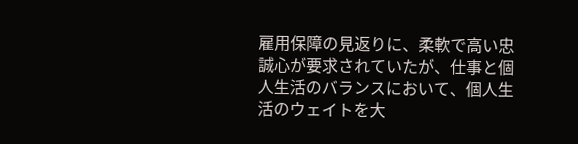雇用保障の見返りに、柔軟で高い忠誠心が要求されていたが、仕事と個人生活のバランスにおいて、個人生活のウェイトを大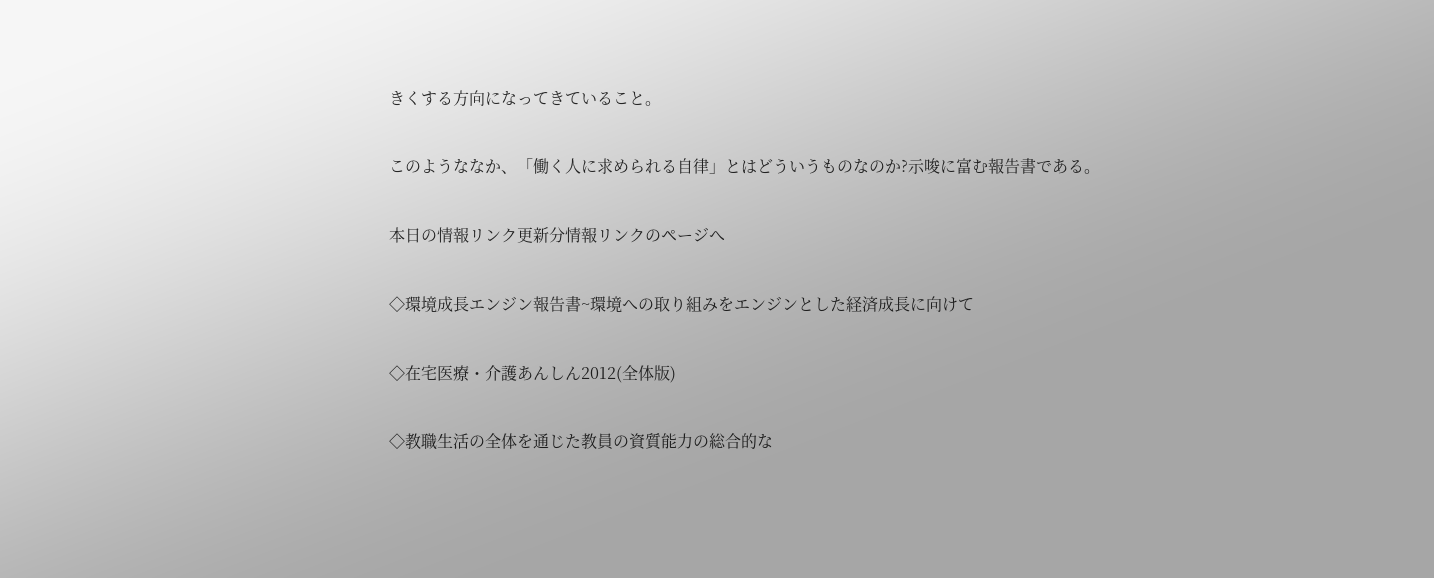きくする方向になってきていること。

このようななか、「働く人に求められる自律」とはどういうものなのか?示唆に富む報告書である。

本日の情報リンク更新分情報リンクのページへ

◇環境成長エンジン報告書~環境への取り組みをエンジンとした経済成長に向けて

◇在宅医療・介護あんしん2012(全体版)

◇教職生活の全体を通じた教員の資質能力の総合的な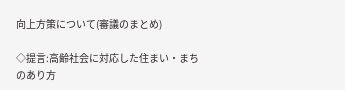向上方策について(審議のまとめ)

◇提言:高齢社会に対応した住まい・まちのあり方